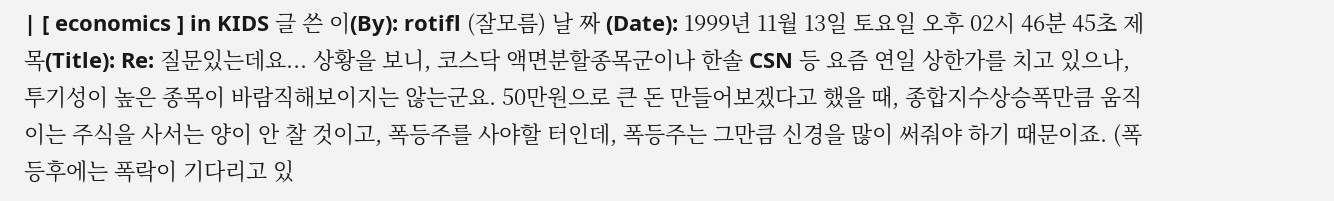| [ economics ] in KIDS 글 쓴 이(By): rotifl (잘모름) 날 짜 (Date): 1999년 11월 13일 토요일 오후 02시 46분 45초 제 목(Title): Re: 질문있는데요... 상황을 보니, 코스닥 액면분할종목군이나 한솔 CSN 등 요즘 연일 상한가를 치고 있으나, 투기성이 높은 종목이 바람직해보이지는 않는군요. 50만원으로 큰 돈 만들어보겠다고 했을 때, 종합지수상승폭만큼 움직이는 주식을 사서는 양이 안 찰 것이고, 폭등주를 사야할 터인데, 폭등주는 그만큼 신경을 많이 써줘야 하기 때문이죠. (폭등후에는 폭락이 기다리고 있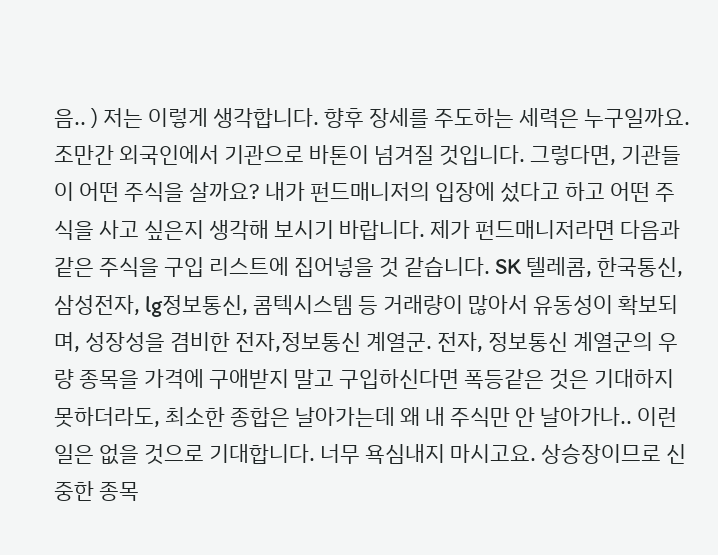음.. ) 저는 이렇게 생각합니다. 향후 장세를 주도하는 세력은 누구일까요. 조만간 외국인에서 기관으로 바톤이 넘겨질 것입니다. 그렇다면, 기관들이 어떤 주식을 살까요? 내가 펀드매니저의 입장에 섰다고 하고 어떤 주식을 사고 싶은지 생각해 보시기 바랍니다. 제가 펀드매니저라면 다음과 같은 주식을 구입 리스트에 집어넣을 것 같습니다. SK 텔레콤, 한국통신, 삼성전자, lg정보통신, 콤텍시스템 등 거래량이 많아서 유동성이 확보되며, 성장성을 겸비한 전자,정보통신 계열군. 전자, 정보통신 계열군의 우량 종목을 가격에 구애받지 말고 구입하신다면 폭등같은 것은 기대하지 못하더라도, 최소한 종합은 날아가는데 왜 내 주식만 안 날아가나.. 이런 일은 없을 것으로 기대합니다. 너무 욕심내지 마시고요. 상승장이므로 신중한 종목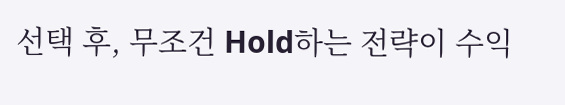선택 후, 무조건 Hold하는 전략이 수익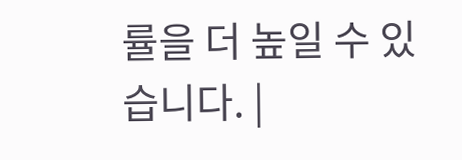률을 더 높일 수 있습니다. |